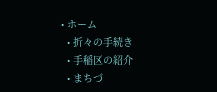• ホーム
  • 折々の手続き
  • 手稲区の紹介
  • まちづ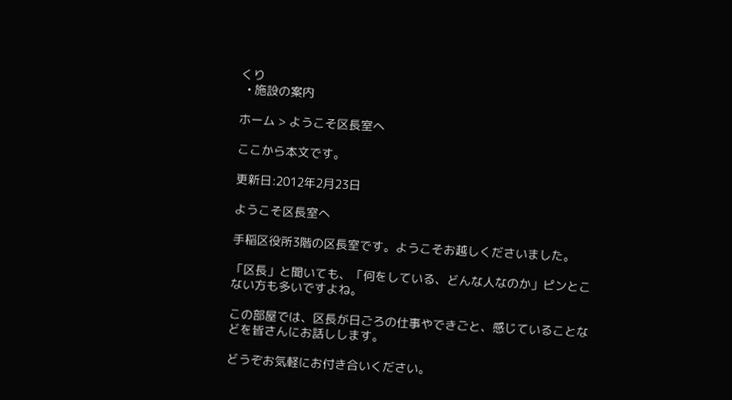くり
  • 施設の案内

ホーム > ようこそ区長室へ

ここから本文です。

更新日:2012年2月23日

ようこそ区長室へ

手稲区役所3階の区長室です。ようこそお越しくださいました。

「区長」と聞いても、「何をしている、どんな人なのか」ピンとこない方も多いですよね。

この部屋では、区長が日ごろの仕事やできごと、感じていることなどを皆さんにお話しします。

どうぞお気軽にお付き合いください。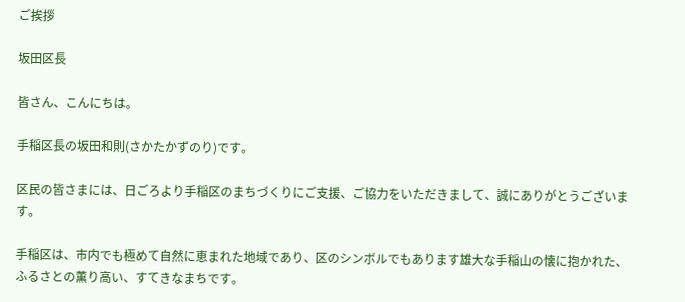ご挨拶

坂田区長

皆さん、こんにちは。

手稲区長の坂田和則(さかたかずのり)です。

区民の皆さまには、日ごろより手稲区のまちづくりにご支援、ご協力をいただきまして、誠にありがとうございます。

手稲区は、市内でも極めて自然に恵まれた地域であり、区のシンボルでもあります雄大な手稲山の懐に抱かれた、ふるさとの薫り高い、すてきなまちです。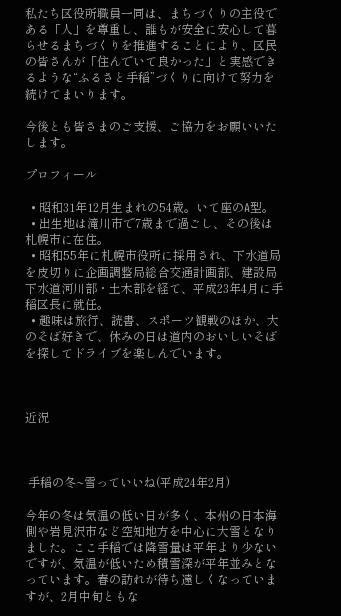私たち区役所職員一同は、まちづくりの主役である「人」を尊重し、誰もが安全に安心して暮らせるまちづくりを推進することにより、区民の皆さんが「住んでいて良かった」と実感できるような“ふるさと手稲”づくりに向けて努力を続けてまいります。

今後とも皆さまのご支援、ご協力をお願いいたします。

プロフィール

  • 昭和31年12月生まれの54歳。いて座のA型。
  • 出生地は滝川市で7歳まで過ごし、その後は札幌市に在住。
  • 昭和55年に札幌市役所に採用され、下水道局を皮切りに企画調整局総合交通計画部、建設局下水道河川部・土木部を経て、平成23年4月に手稲区長に就任。
  • 趣味は旅行、読書、スポーツ観戦のほか、大のそば好きで、休みの日は道内のおいしいそばを探してドライブを楽しんでいます。



近況



 手稲の冬~雪っていいね(平成24年2月)

今年の冬は気温の低い日が多く、本州の日本海側や岩見沢市など空知地方を中心に大雪となりました。ここ手稲では降雪量は平年より少ないですが、気温が低いため積雪深が平年並みとなっています。春の訪れが待ち遠しくなっていますが、2月中旬ともな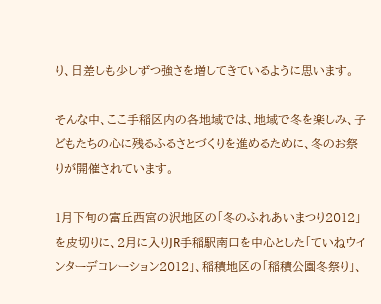り、日差しも少しずつ強さを増してきているように思います。

そんな中、ここ手稲区内の各地域では、地域で冬を楽しみ、子どもたちの心に残るふるさとづくりを進めるために、冬のお祭りが開催されています。

1月下旬の富丘西宮の沢地区の「冬のふれあいまつり2012」を皮切りに、2月に入りJR手稲駅南口を中心とした「ていねウインターデコレーション2012」、稲積地区の「稲積公園冬祭り」、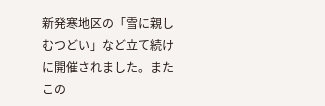新発寒地区の「雪に親しむつどい」など立て続けに開催されました。またこの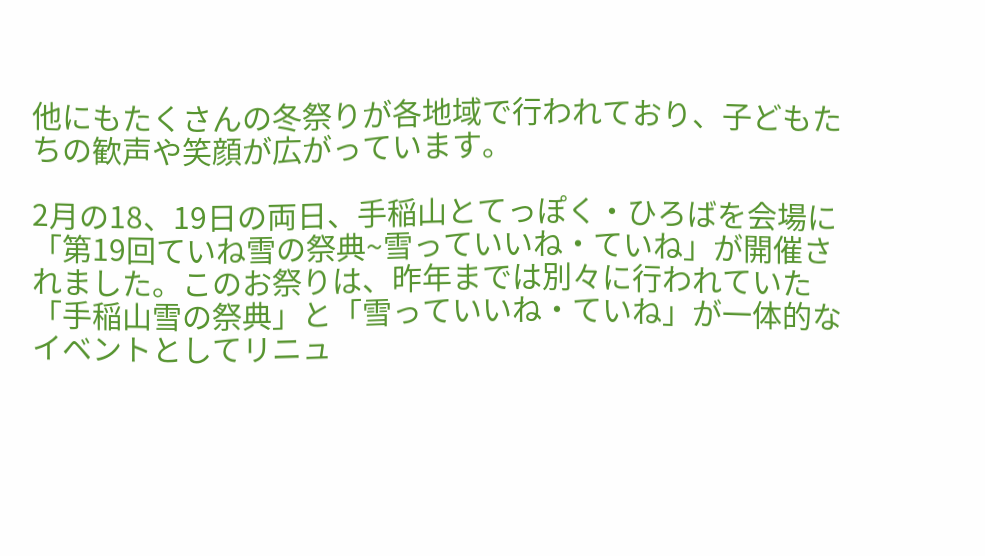他にもたくさんの冬祭りが各地域で行われており、子どもたちの歓声や笑顔が広がっています。

2月の18、19日の両日、手稲山とてっぽく・ひろばを会場に「第19回ていね雪の祭典~雪っていいね・ていね」が開催されました。このお祭りは、昨年までは別々に行われていた「手稲山雪の祭典」と「雪っていいね・ていね」が一体的なイベントとしてリニュ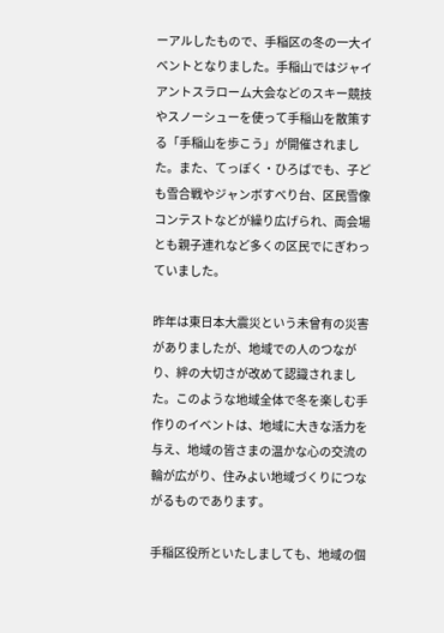ーアルしたもので、手稲区の冬の一大イベントとなりました。手稲山ではジャイアントスラローム大会などのスキー競技やスノーシューを使って手稲山を散策する「手稲山を歩こう」が開催されました。また、てっぽく・ひろばでも、子ども雪合戦やジャンボすべり台、区民雪像コンテストなどが繰り広げられ、両会場とも親子連れなど多くの区民でにぎわっていました。

昨年は東日本大震災という未曾有の災害がありましたが、地域での人のつながり、絆の大切さが改めて認識されました。このような地域全体で冬を楽しむ手作りのイベントは、地域に大きな活力を与え、地域の皆さまの温かな心の交流の輪が広がり、住みよい地域づくりにつながるものであります。

手稲区役所といたしましても、地域の個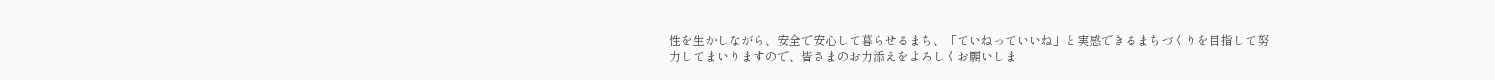性を生かしながら、安全で安心して暮らせるまち、「ていねっていいね」と実感できるまちづくりを目指して努力してまいりますので、皆さまのお力添えをよろしくお願いしま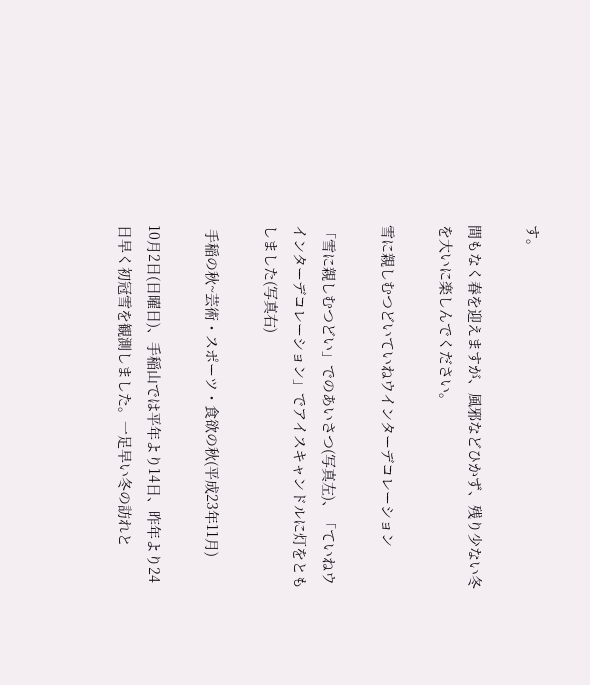す。

間もなく春を迎えますが、風邪などひかず、残り少ない冬を大いに楽しんでください。

雪に親しむつどいていねウインターデコレーション

「雪に親しむつどい」でのあいさつ(写真左)、「ていねウインターデコレーション」でアイスキャンドルに灯をともしました(写真右)

 手稲の秋~芸術・スポーツ・食欲の秋(平成23年11月)

10月2日(日曜日)、手稲山では平年より14日、昨年より24日早く初冠雪を観測しました。一足早い冬の訪れと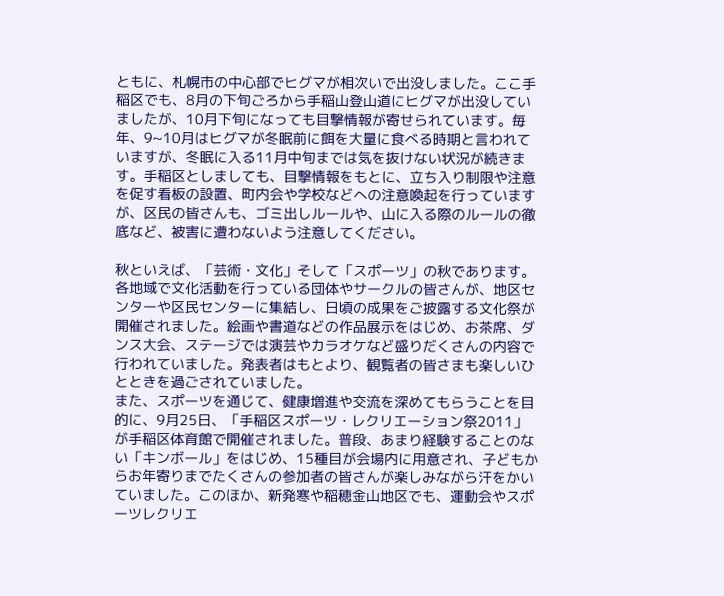ともに、札幌市の中心部でヒグマが相次いで出没しました。ここ手稲区でも、8月の下旬ごろから手稲山登山道にヒグマが出没していましたが、10月下旬になっても目撃情報が寄せられています。毎年、9~10月はヒグマが冬眠前に餌を大量に食べる時期と言われていますが、冬眠に入る11月中旬までは気を抜けない状況が続きます。手稲区としましても、目撃情報をもとに、立ち入り制限や注意を促す看板の設置、町内会や学校などへの注意喚起を行っていますが、区民の皆さんも、ゴミ出しルールや、山に入る際のルールの徹底など、被害に遭わないよう注意してください。

秋といえば、「芸術・文化」そして「スポーツ」の秋であります。各地域で文化活動を行っている団体やサークルの皆さんが、地区センターや区民センターに集結し、日頃の成果をご披露する文化祭が開催されました。絵画や書道などの作品展示をはじめ、お茶席、ダンス大会、ステージでは演芸やカラオケなど盛りだくさんの内容で行われていました。発表者はもとより、観覧者の皆さまも楽しいひとときを過ごされていました。
また、スポーツを通じて、健康増進や交流を深めてもらうことを目的に、9月25日、「手稲区スポーツ・レクリエーション祭2011」が手稲区体育館で開催されました。普段、あまり経験することのない「キンボール」をはじめ、15種目が会場内に用意され、子どもからお年寄りまでたくさんの参加者の皆さんが楽しみながら汗をかいていました。このほか、新発寒や稲穂金山地区でも、運動会やスポーツレクリエ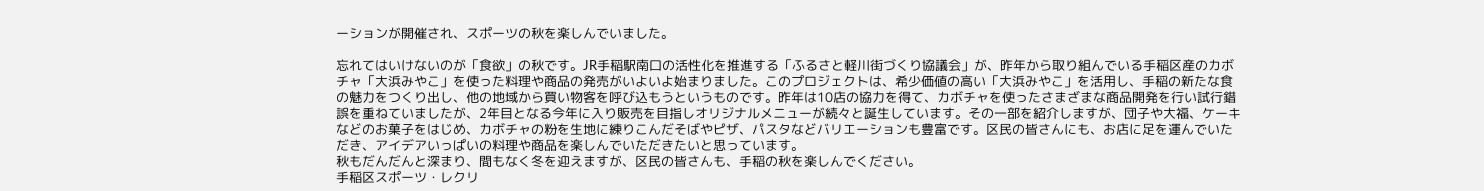ーションが開催され、スポーツの秋を楽しんでいました。

忘れてはいけないのが「食欲」の秋です。JR手稲駅南口の活性化を推進する「ふるさと軽川街づくり協議会」が、昨年から取り組んでいる手稲区産のカボチャ「大浜みやこ」を使った料理や商品の発売がいよいよ始まりました。このプロジェクトは、希少価値の高い「大浜みやこ」を活用し、手稲の新たな食の魅力をつくり出し、他の地域から買い物客を呼び込もうというものです。昨年は10店の協力を得て、カボチャを使ったさまざまな商品開発を行い試行錯誤を重ねていましたが、2年目となる今年に入り販売を目指しオリジナルメニューが続々と誕生しています。その一部を紹介しますが、団子や大福、ケーキなどのお菓子をはじめ、カボチャの粉を生地に練りこんだそばやピザ、パスタなどバリエーションも豊富です。区民の皆さんにも、お店に足を運んでいただき、アイデアいっぱいの料理や商品を楽しんでいただきたいと思っています。
秋もだんだんと深まり、間もなく冬を迎えますが、区民の皆さんも、手稲の秋を楽しんでください。
手稲区スポーツ・レクリ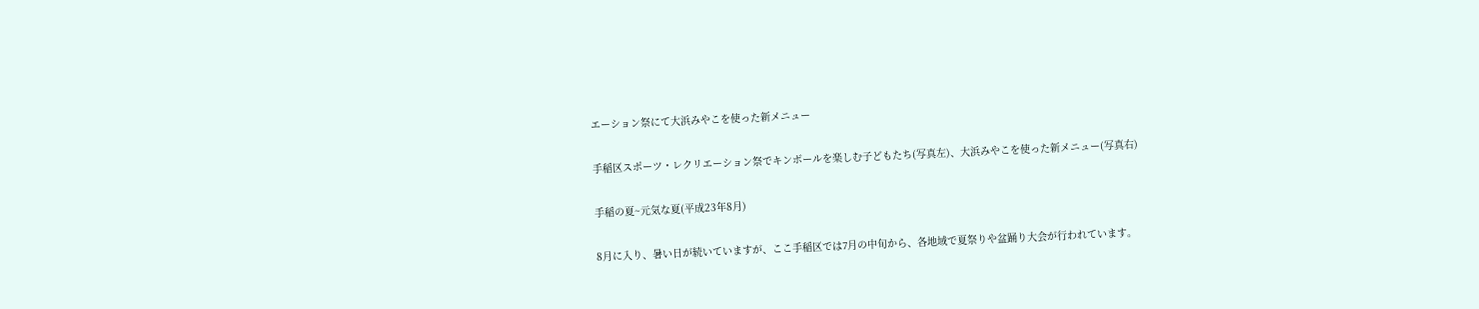エーション祭にて大浜みやこを使った新メニュー

手稲区スポーツ・レクリエーション祭でキンボールを楽しむ子どもたち(写真左)、大浜みやこを使った新メニュー(写真右)

手稲の夏~元気な夏(平成23年8月)

8月に入り、暑い日が続いていますが、ここ手稲区では7月の中旬から、各地域で夏祭りや盆踊り大会が行われています。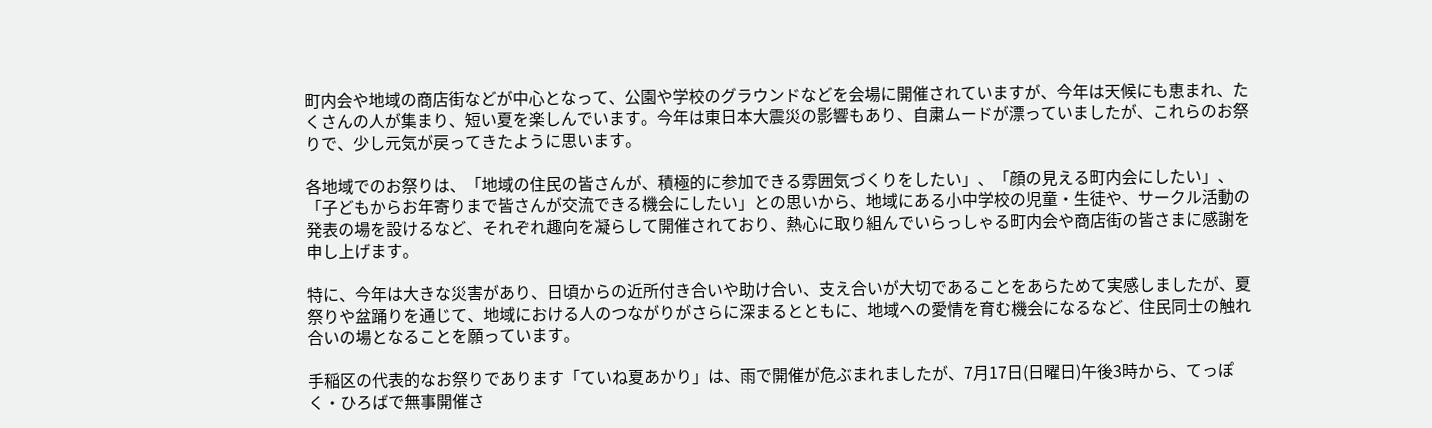町内会や地域の商店街などが中心となって、公園や学校のグラウンドなどを会場に開催されていますが、今年は天候にも恵まれ、たくさんの人が集まり、短い夏を楽しんでいます。今年は東日本大震災の影響もあり、自粛ムードが漂っていましたが、これらのお祭りで、少し元気が戻ってきたように思います。

各地域でのお祭りは、「地域の住民の皆さんが、積極的に参加できる雰囲気づくりをしたい」、「顔の見える町内会にしたい」、「子どもからお年寄りまで皆さんが交流できる機会にしたい」との思いから、地域にある小中学校の児童・生徒や、サークル活動の発表の場を設けるなど、それぞれ趣向を凝らして開催されており、熱心に取り組んでいらっしゃる町内会や商店街の皆さまに感謝を申し上げます。

特に、今年は大きな災害があり、日頃からの近所付き合いや助け合い、支え合いが大切であることをあらためて実感しましたが、夏祭りや盆踊りを通じて、地域における人のつながりがさらに深まるとともに、地域への愛情を育む機会になるなど、住民同士の触れ合いの場となることを願っています。

手稲区の代表的なお祭りであります「ていね夏あかり」は、雨で開催が危ぶまれましたが、7月17日(日曜日)午後3時から、てっぽく・ひろばで無事開催さ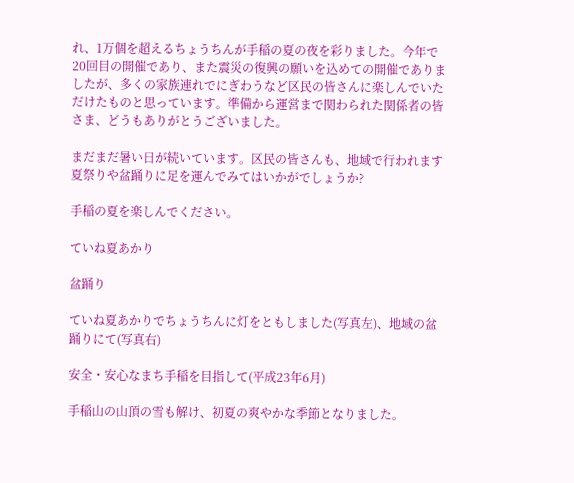れ、1万個を超えるちょうちんが手稲の夏の夜を彩りました。今年で20回目の開催であり、また震災の復興の願いを込めての開催でありましたが、多くの家族連れでにぎわうなど区民の皆さんに楽しんでいただけたものと思っています。準備から運営まで関わられた関係者の皆さま、どうもありがとうございました。

まだまだ暑い日が続いています。区民の皆さんも、地域で行われます夏祭りや盆踊りに足を運んでみてはいかがでしょうか?

手稲の夏を楽しんでください。

ていね夏あかり

盆踊り

ていね夏あかりでちょうちんに灯をともしました(写真左)、地域の盆踊りにて(写真右)

安全・安心なまち手稲を目指して(平成23年6月)

手稲山の山頂の雪も解け、初夏の爽やかな季節となりました。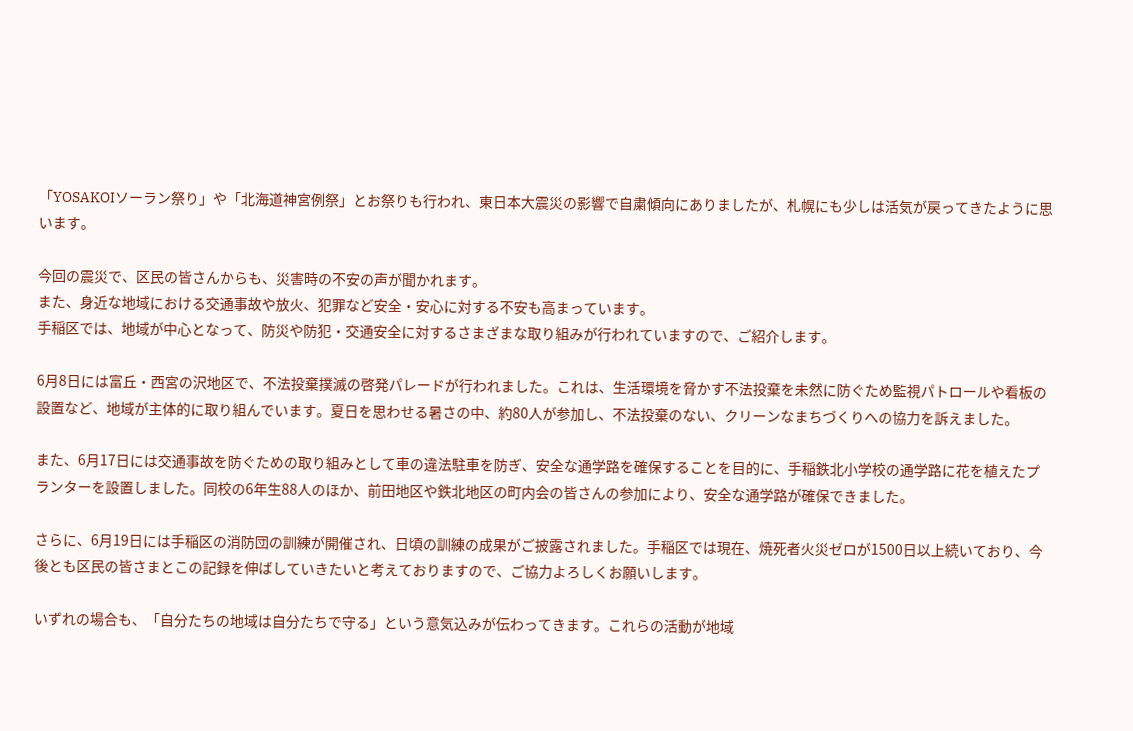「YOSAKOIソーラン祭り」や「北海道神宮例祭」とお祭りも行われ、東日本大震災の影響で自粛傾向にありましたが、札幌にも少しは活気が戻ってきたように思います。

今回の震災で、区民の皆さんからも、災害時の不安の声が聞かれます。
また、身近な地域における交通事故や放火、犯罪など安全・安心に対する不安も高まっています。
手稲区では、地域が中心となって、防災や防犯・交通安全に対するさまざまな取り組みが行われていますので、ご紹介します。

6月8日には富丘・西宮の沢地区で、不法投棄撲滅の啓発パレードが行われました。これは、生活環境を脅かす不法投棄を未然に防ぐため監視パトロールや看板の設置など、地域が主体的に取り組んでいます。夏日を思わせる暑さの中、約80人が参加し、不法投棄のない、クリーンなまちづくりへの協力を訴えました。

また、6月17日には交通事故を防ぐための取り組みとして車の違法駐車を防ぎ、安全な通学路を確保することを目的に、手稲鉄北小学校の通学路に花を植えたプランターを設置しました。同校の6年生88人のほか、前田地区や鉄北地区の町内会の皆さんの参加により、安全な通学路が確保できました。

さらに、6月19日には手稲区の消防団の訓練が開催され、日頃の訓練の成果がご披露されました。手稲区では現在、焼死者火災ゼロが1500日以上続いており、今後とも区民の皆さまとこの記録を伸ばしていきたいと考えておりますので、ご協力よろしくお願いします。

いずれの場合も、「自分たちの地域は自分たちで守る」という意気込みが伝わってきます。これらの活動が地域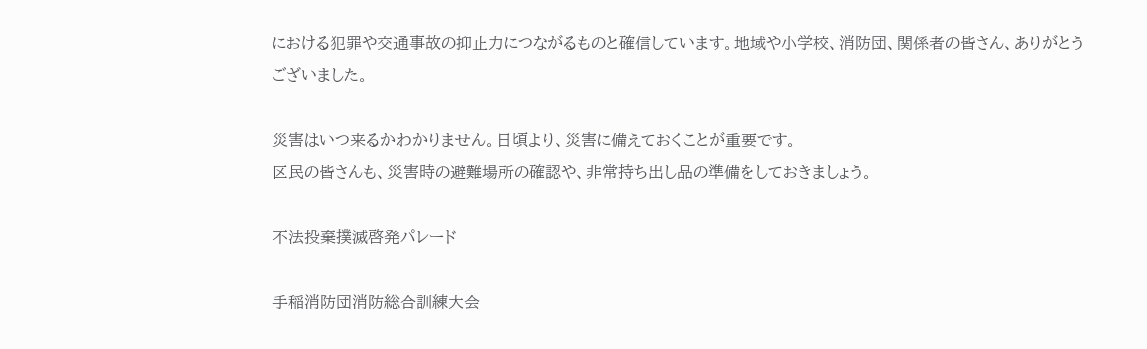における犯罪や交通事故の抑止力につながるものと確信しています。地域や小学校、消防団、関係者の皆さん、ありがとうございました。

災害はいつ来るかわかりません。日頃より、災害に備えておくことが重要です。
区民の皆さんも、災害時の避難場所の確認や、非常持ち出し品の準備をしておきましょう。

不法投棄撲滅啓発パレード

手稲消防団消防総合訓練大会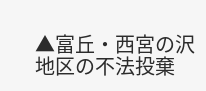▲富丘・西宮の沢地区の不法投棄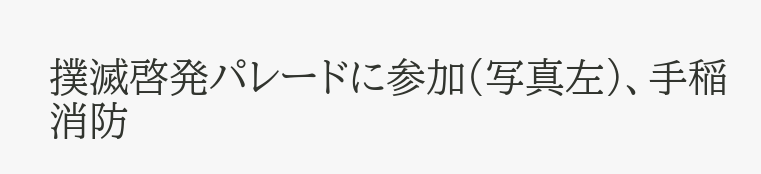撲滅啓発パレードに参加(写真左)、手稲消防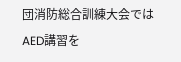団消防総合訓練大会ではAED講習を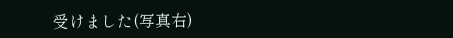受けました(写真右)